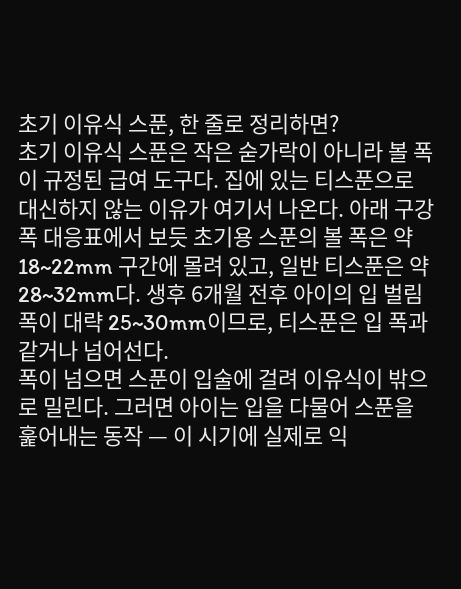초기 이유식 스푼, 한 줄로 정리하면?
초기 이유식 스푼은 작은 숟가락이 아니라 볼 폭이 규정된 급여 도구다. 집에 있는 티스푼으로 대신하지 않는 이유가 여기서 나온다. 아래 구강 폭 대응표에서 보듯 초기용 스푼의 볼 폭은 약 18~22mm 구간에 몰려 있고, 일반 티스푼은 약 28~32mm다. 생후 6개월 전후 아이의 입 벌림 폭이 대략 25~30mm이므로, 티스푼은 입 폭과 같거나 넘어선다.
폭이 넘으면 스푼이 입술에 걸려 이유식이 밖으로 밀린다. 그러면 아이는 입을 다물어 스푼을 훑어내는 동작 — 이 시기에 실제로 익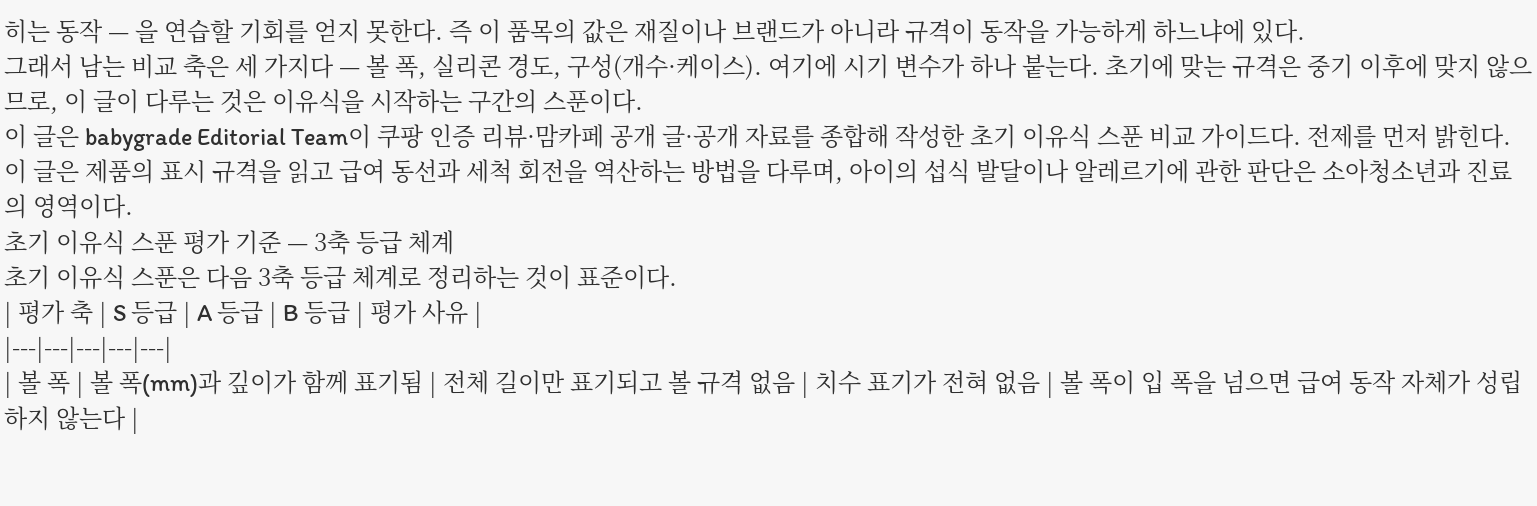히는 동작 — 을 연습할 기회를 얻지 못한다. 즉 이 품목의 값은 재질이나 브랜드가 아니라 규격이 동작을 가능하게 하느냐에 있다.
그래서 남는 비교 축은 세 가지다 — 볼 폭, 실리콘 경도, 구성(개수·케이스). 여기에 시기 변수가 하나 붙는다. 초기에 맞는 규격은 중기 이후에 맞지 않으므로, 이 글이 다루는 것은 이유식을 시작하는 구간의 스푼이다.
이 글은 babygrade Editorial Team이 쿠팡 인증 리뷰·맘카페 공개 글·공개 자료를 종합해 작성한 초기 이유식 스푼 비교 가이드다. 전제를 먼저 밝힌다. 이 글은 제품의 표시 규격을 읽고 급여 동선과 세척 회전을 역산하는 방법을 다루며, 아이의 섭식 발달이나 알레르기에 관한 판단은 소아청소년과 진료의 영역이다.
초기 이유식 스푼 평가 기준 — 3축 등급 체계
초기 이유식 스푼은 다음 3축 등급 체계로 정리하는 것이 표준이다.
| 평가 축 | S 등급 | A 등급 | B 등급 | 평가 사유 |
|---|---|---|---|---|
| 볼 폭 | 볼 폭(mm)과 깊이가 함께 표기됨 | 전체 길이만 표기되고 볼 규격 없음 | 치수 표기가 전혀 없음 | 볼 폭이 입 폭을 넘으면 급여 동작 자체가 성립하지 않는다 |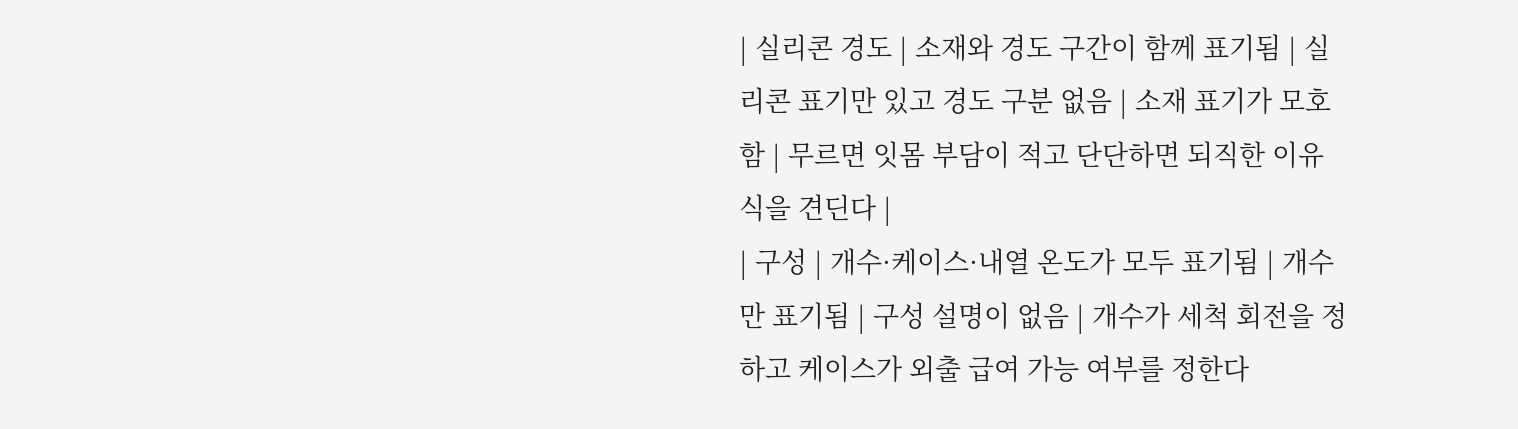| 실리콘 경도 | 소재와 경도 구간이 함께 표기됨 | 실리콘 표기만 있고 경도 구분 없음 | 소재 표기가 모호함 | 무르면 잇몸 부담이 적고 단단하면 되직한 이유식을 견딘다 |
| 구성 | 개수·케이스·내열 온도가 모두 표기됨 | 개수만 표기됨 | 구성 설명이 없음 | 개수가 세척 회전을 정하고 케이스가 외출 급여 가능 여부를 정한다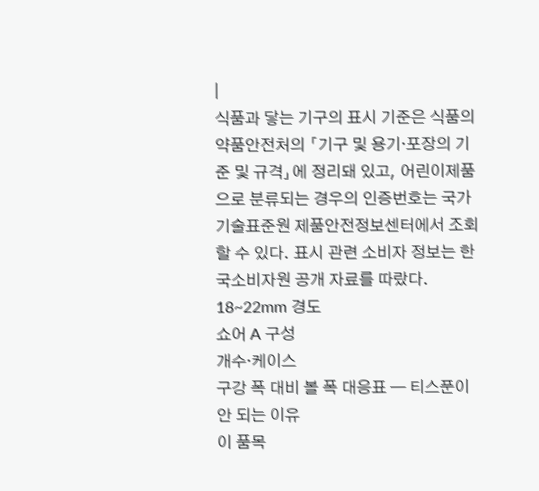|
식품과 닿는 기구의 표시 기준은 식품의약품안전처의 「기구 및 용기·포장의 기준 및 규격」에 정리돼 있고, 어린이제품으로 분류되는 경우의 인증번호는 국가기술표준원 제품안전정보센터에서 조회할 수 있다. 표시 관련 소비자 정보는 한국소비자원 공개 자료를 따랐다.
18~22mm 경도
쇼어 A 구성
개수·케이스
구강 폭 대비 볼 폭 대응표 — 티스푼이 안 되는 이유
이 품목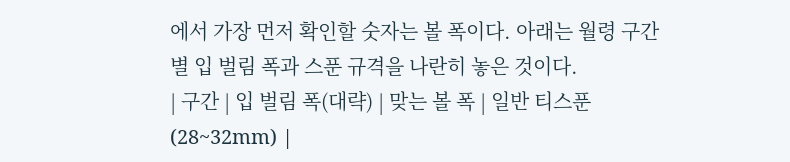에서 가장 먼저 확인할 숫자는 볼 폭이다. 아래는 월령 구간별 입 벌림 폭과 스푼 규격을 나란히 놓은 것이다.
| 구간 | 입 벌림 폭(대략) | 맞는 볼 폭 | 일반 티스푼(28~32mm) |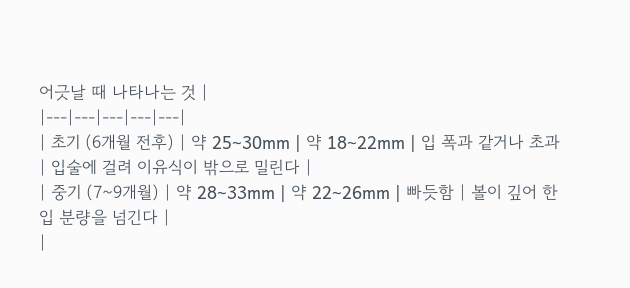어긋날 때 나타나는 것 |
|---|---|---|---|---|
| 초기 (6개월 전후) | 약 25~30mm | 약 18~22mm | 입 폭과 같거나 초과 | 입술에 걸려 이유식이 밖으로 밀린다 |
| 중기 (7~9개월) | 약 28~33mm | 약 22~26mm | 빠듯함 | 볼이 깊어 한 입 분량을 넘긴다 |
|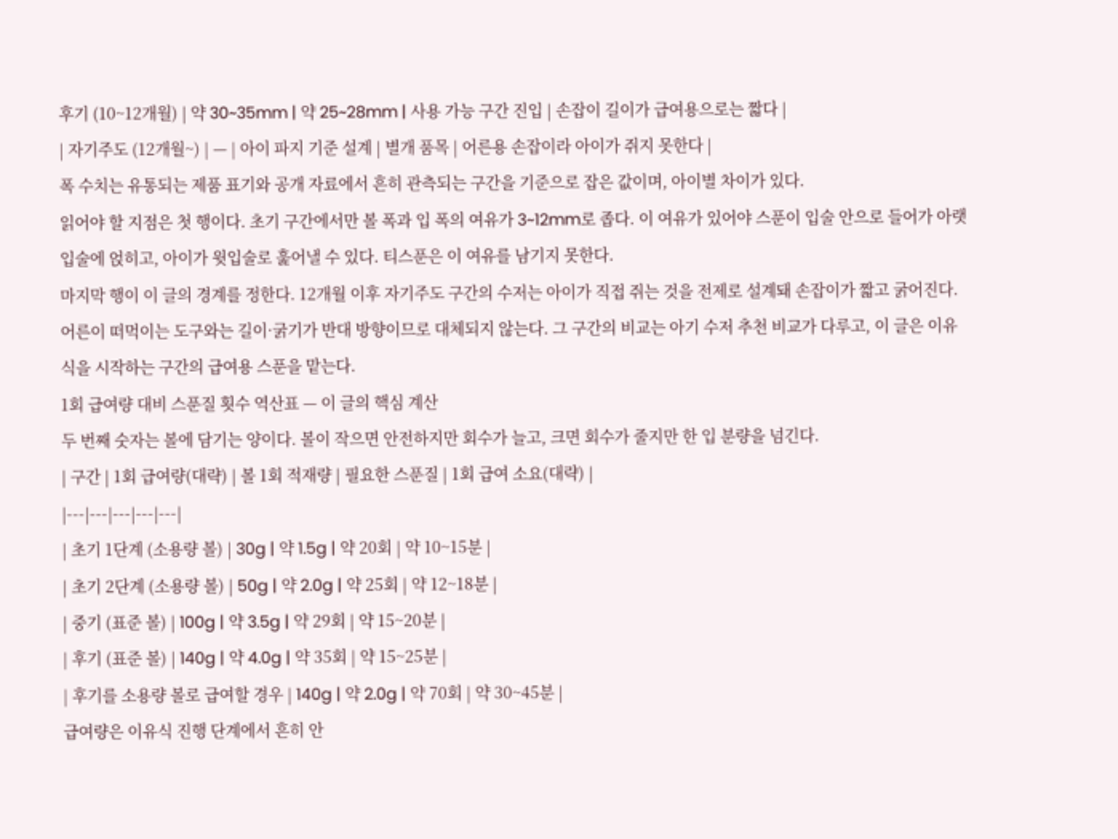후기 (10~12개월) | 약 30~35mm | 약 25~28mm | 사용 가능 구간 진입 | 손잡이 길이가 급여용으로는 짧다 |
| 자기주도 (12개월~) | — | 아이 파지 기준 설계 | 별개 품목 | 어른용 손잡이라 아이가 쥐지 못한다 |
폭 수치는 유통되는 제품 표기와 공개 자료에서 흔히 관측되는 구간을 기준으로 잡은 값이며, 아이별 차이가 있다.
읽어야 할 지점은 첫 행이다. 초기 구간에서만 볼 폭과 입 폭의 여유가 3~12mm로 좁다. 이 여유가 있어야 스푼이 입술 안으로 들어가 아랫입술에 얹히고, 아이가 윗입술로 훑어낼 수 있다. 티스푼은 이 여유를 남기지 못한다.
마지막 행이 이 글의 경계를 정한다. 12개월 이후 자기주도 구간의 수저는 아이가 직접 쥐는 것을 전제로 설계돼 손잡이가 짧고 굵어진다. 어른이 떠먹이는 도구와는 길이·굵기가 반대 방향이므로 대체되지 않는다. 그 구간의 비교는 아기 수저 추천 비교가 다루고, 이 글은 이유식을 시작하는 구간의 급여용 스푼을 맡는다.
1회 급여량 대비 스푼질 횟수 역산표 — 이 글의 핵심 계산
두 번째 숫자는 볼에 담기는 양이다. 볼이 작으면 안전하지만 회수가 늘고, 크면 회수가 줄지만 한 입 분량을 넘긴다.
| 구간 | 1회 급여량(대략) | 볼 1회 적재량 | 필요한 스푼질 | 1회 급여 소요(대략) |
|---|---|---|---|---|
| 초기 1단계 (소용량 볼) | 30g | 약 1.5g | 약 20회 | 약 10~15분 |
| 초기 2단계 (소용량 볼) | 50g | 약 2.0g | 약 25회 | 약 12~18분 |
| 중기 (표준 볼) | 100g | 약 3.5g | 약 29회 | 약 15~20분 |
| 후기 (표준 볼) | 140g | 약 4.0g | 약 35회 | 약 15~25분 |
| 후기를 소용량 볼로 급여할 경우 | 140g | 약 2.0g | 약 70회 | 약 30~45분 |
급여량은 이유식 진행 단계에서 흔히 안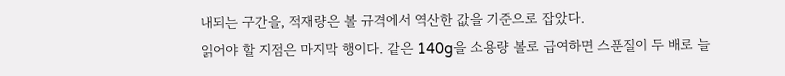내되는 구간을, 적재량은 볼 규격에서 역산한 값을 기준으로 잡았다.
읽어야 할 지점은 마지막 행이다. 같은 140g을 소용량 볼로 급여하면 스푼질이 두 배로 늘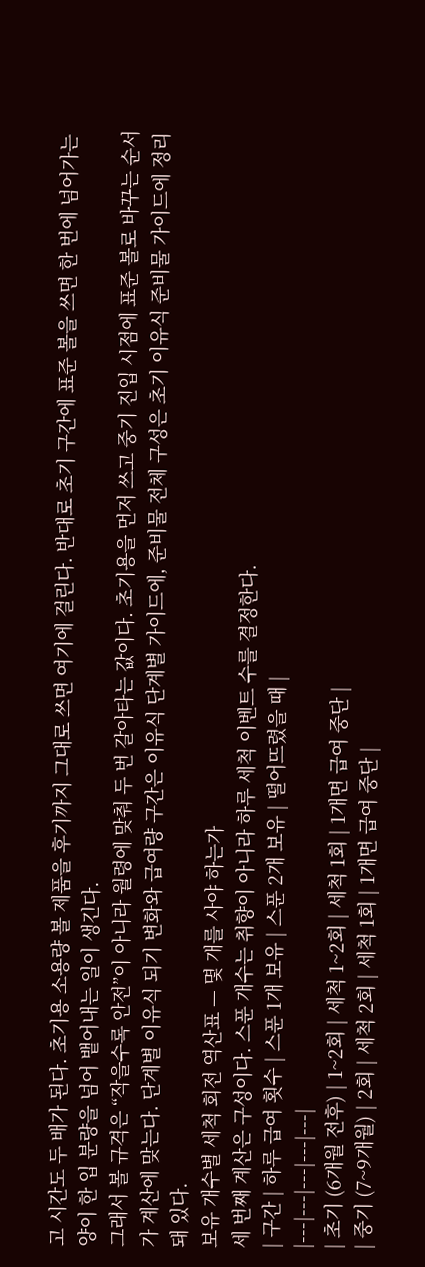고 시간도 두 배가 된다. 초기용 소용량 볼 제품을 후기까지 그대로 쓰면 여기에 걸린다. 반대로 초기 구간에 표준 볼을 쓰면 한 번에 넘어가는 양이 한 입 분량을 넘어 뱉어내는 일이 생긴다.
그래서 볼 규격은 “작을수록 안전”이 아니라 월령에 맞춰 두 번 갈아타는 값이다. 초기용을 먼저 쓰고 중기 진입 시점에 표준 볼로 바꾸는 순서가 계산에 맞는다. 단계별 이유식 되기 변화와 급여량 구간은 이유식 단계별 가이드에, 준비물 전체 구성은 초기 이유식 준비물 가이드에 정리돼 있다.
보유 개수별 세척 회전 역산표 — 몇 개를 사야 하는가
세 번째 계산은 구성이다. 스푼 개수는 취향이 아니라 하루 세척 이벤트 수를 결정한다.
| 구간 | 하루 급여 횟수 | 스푼 1개 보유 | 스푼 2개 보유 | 떨어뜨렸을 때 |
|---|---|---|---|---|
| 초기 (6개월 전후) | 1~2회 | 세척 1~2회 | 세척 1회 | 1개면 급여 중단 |
| 중기 (7~9개월) | 2회 | 세척 2회 | 세척 1회 | 1개면 급여 중단 |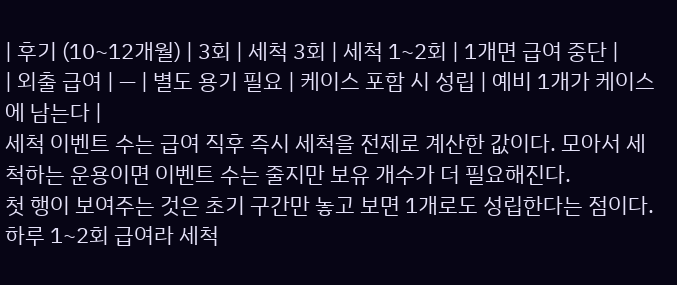| 후기 (10~12개월) | 3회 | 세척 3회 | 세척 1~2회 | 1개면 급여 중단 |
| 외출 급여 | — | 별도 용기 필요 | 케이스 포함 시 성립 | 예비 1개가 케이스에 남는다 |
세척 이벤트 수는 급여 직후 즉시 세척을 전제로 계산한 값이다. 모아서 세척하는 운용이면 이벤트 수는 줄지만 보유 개수가 더 필요해진다.
첫 행이 보여주는 것은 초기 구간만 놓고 보면 1개로도 성립한다는 점이다. 하루 1~2회 급여라 세척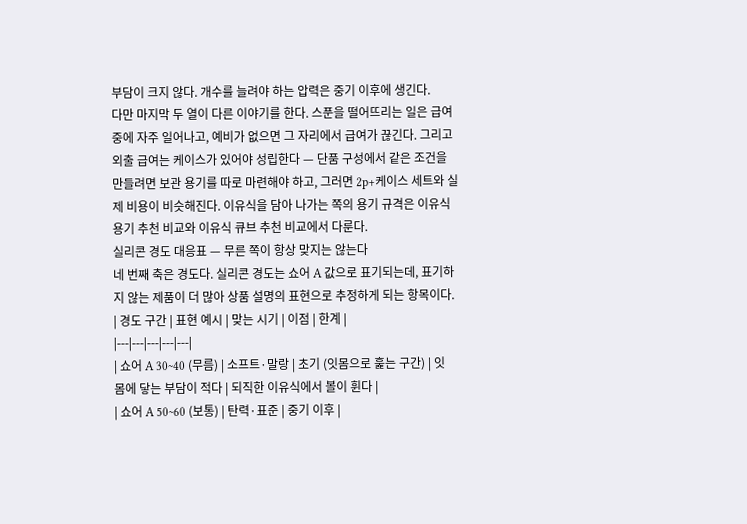부담이 크지 않다. 개수를 늘려야 하는 압력은 중기 이후에 생긴다.
다만 마지막 두 열이 다른 이야기를 한다. 스푼을 떨어뜨리는 일은 급여 중에 자주 일어나고, 예비가 없으면 그 자리에서 급여가 끊긴다. 그리고 외출 급여는 케이스가 있어야 성립한다 — 단품 구성에서 같은 조건을 만들려면 보관 용기를 따로 마련해야 하고, 그러면 2p+케이스 세트와 실제 비용이 비슷해진다. 이유식을 담아 나가는 쪽의 용기 규격은 이유식 용기 추천 비교와 이유식 큐브 추천 비교에서 다룬다.
실리콘 경도 대응표 — 무른 쪽이 항상 맞지는 않는다
네 번째 축은 경도다. 실리콘 경도는 쇼어 A 값으로 표기되는데, 표기하지 않는 제품이 더 많아 상품 설명의 표현으로 추정하게 되는 항목이다.
| 경도 구간 | 표현 예시 | 맞는 시기 | 이점 | 한계 |
|---|---|---|---|---|
| 쇼어 A 30~40 (무름) | 소프트·말랑 | 초기 (잇몸으로 훑는 구간) | 잇몸에 닿는 부담이 적다 | 되직한 이유식에서 볼이 휜다 |
| 쇼어 A 50~60 (보통) | 탄력·표준 | 중기 이후 |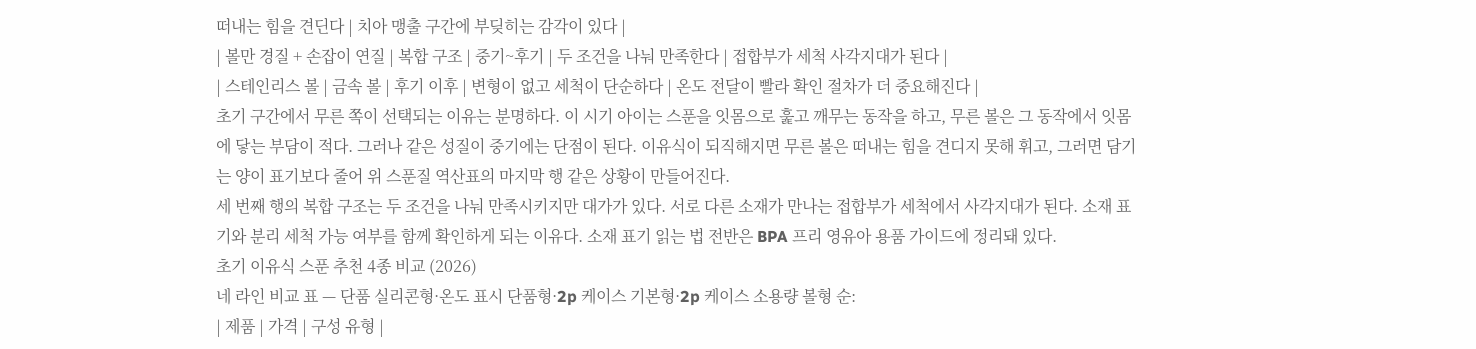떠내는 힘을 견딘다 | 치아 맹출 구간에 부딪히는 감각이 있다 |
| 볼만 경질 + 손잡이 연질 | 복합 구조 | 중기~후기 | 두 조건을 나눠 만족한다 | 접합부가 세척 사각지대가 된다 |
| 스테인리스 볼 | 금속 볼 | 후기 이후 | 변형이 없고 세척이 단순하다 | 온도 전달이 빨라 확인 절차가 더 중요해진다 |
초기 구간에서 무른 쪽이 선택되는 이유는 분명하다. 이 시기 아이는 스푼을 잇몸으로 훑고 깨무는 동작을 하고, 무른 볼은 그 동작에서 잇몸에 닿는 부담이 적다. 그러나 같은 성질이 중기에는 단점이 된다. 이유식이 되직해지면 무른 볼은 떠내는 힘을 견디지 못해 휘고, 그러면 담기는 양이 표기보다 줄어 위 스푼질 역산표의 마지막 행 같은 상황이 만들어진다.
세 번째 행의 복합 구조는 두 조건을 나눠 만족시키지만 대가가 있다. 서로 다른 소재가 만나는 접합부가 세척에서 사각지대가 된다. 소재 표기와 분리 세척 가능 여부를 함께 확인하게 되는 이유다. 소재 표기 읽는 법 전반은 BPA 프리 영유아 용품 가이드에 정리돼 있다.
초기 이유식 스푼 추천 4종 비교 (2026)
네 라인 비교 표 — 단품 실리콘형·온도 표시 단품형·2p 케이스 기본형·2p 케이스 소용량 볼형 순:
| 제품 | 가격 | 구성 유형 |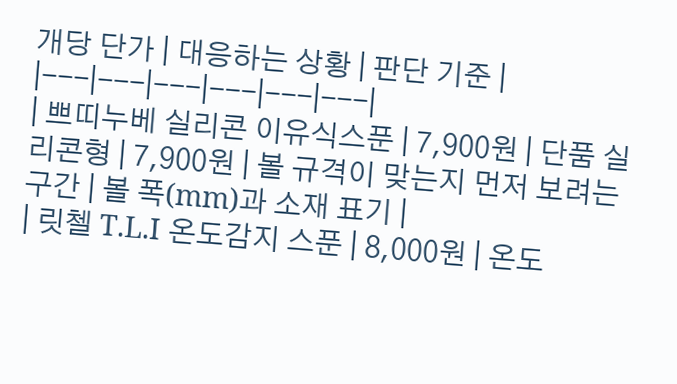개당 단가 | 대응하는 상황 | 판단 기준 |
|---|---|---|---|---|---|
| 쁘띠누베 실리콘 이유식스푼 | 7,900원 | 단품 실리콘형 | 7,900원 | 볼 규격이 맞는지 먼저 보려는 구간 | 볼 폭(mm)과 소재 표기 |
| 릿첼 T.L.I 온도감지 스푼 | 8,000원 | 온도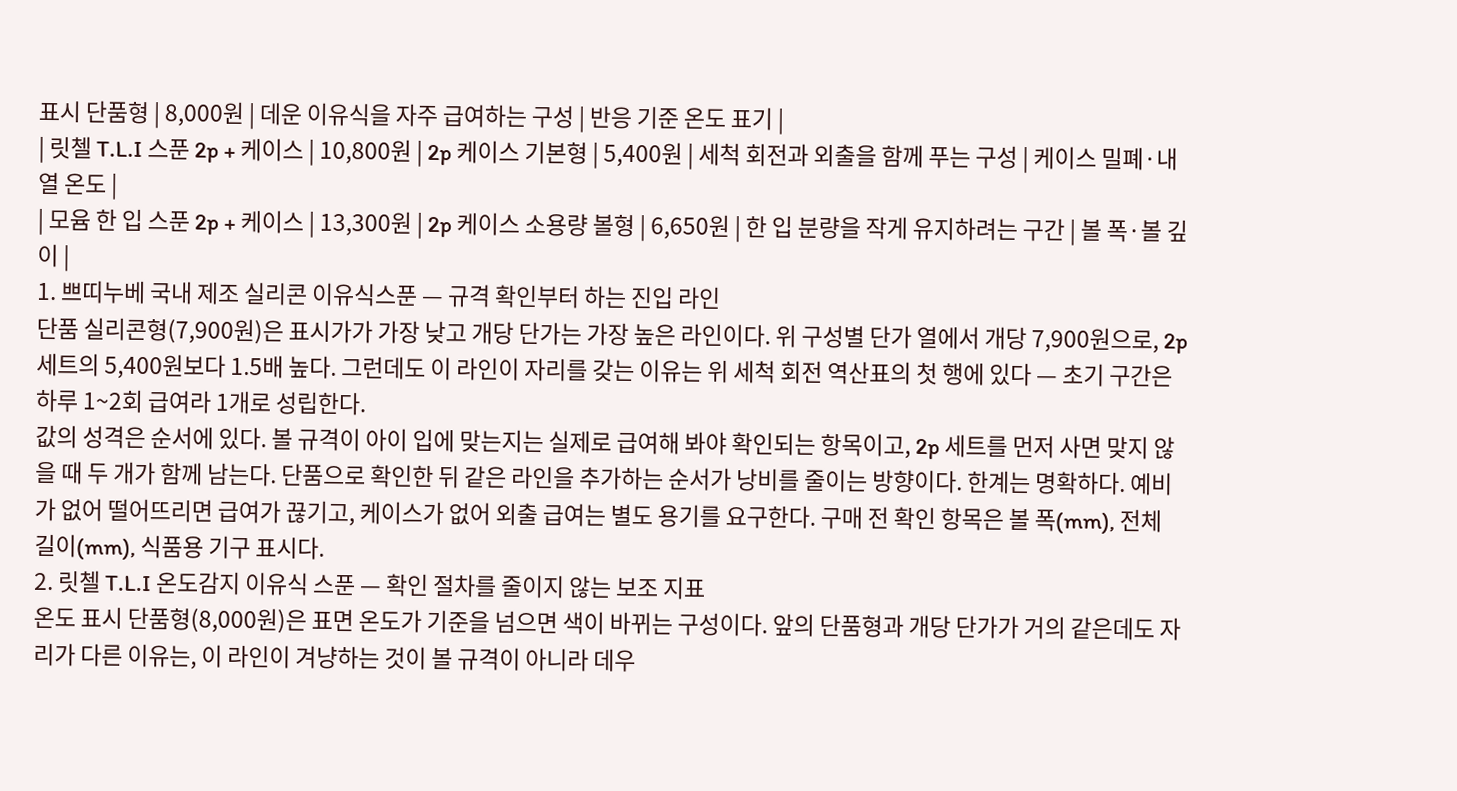표시 단품형 | 8,000원 | 데운 이유식을 자주 급여하는 구성 | 반응 기준 온도 표기 |
| 릿첼 T.L.I 스푼 2p + 케이스 | 10,800원 | 2p 케이스 기본형 | 5,400원 | 세척 회전과 외출을 함께 푸는 구성 | 케이스 밀폐·내열 온도 |
| 모윰 한 입 스푼 2p + 케이스 | 13,300원 | 2p 케이스 소용량 볼형 | 6,650원 | 한 입 분량을 작게 유지하려는 구간 | 볼 폭·볼 깊이 |
1. 쁘띠누베 국내 제조 실리콘 이유식스푼 — 규격 확인부터 하는 진입 라인
단품 실리콘형(7,900원)은 표시가가 가장 낮고 개당 단가는 가장 높은 라인이다. 위 구성별 단가 열에서 개당 7,900원으로, 2p 세트의 5,400원보다 1.5배 높다. 그런데도 이 라인이 자리를 갖는 이유는 위 세척 회전 역산표의 첫 행에 있다 — 초기 구간은 하루 1~2회 급여라 1개로 성립한다.
값의 성격은 순서에 있다. 볼 규격이 아이 입에 맞는지는 실제로 급여해 봐야 확인되는 항목이고, 2p 세트를 먼저 사면 맞지 않을 때 두 개가 함께 남는다. 단품으로 확인한 뒤 같은 라인을 추가하는 순서가 낭비를 줄이는 방향이다. 한계는 명확하다. 예비가 없어 떨어뜨리면 급여가 끊기고, 케이스가 없어 외출 급여는 별도 용기를 요구한다. 구매 전 확인 항목은 볼 폭(mm), 전체 길이(mm), 식품용 기구 표시다.
2. 릿첼 T.L.I 온도감지 이유식 스푼 — 확인 절차를 줄이지 않는 보조 지표
온도 표시 단품형(8,000원)은 표면 온도가 기준을 넘으면 색이 바뀌는 구성이다. 앞의 단품형과 개당 단가가 거의 같은데도 자리가 다른 이유는, 이 라인이 겨냥하는 것이 볼 규격이 아니라 데우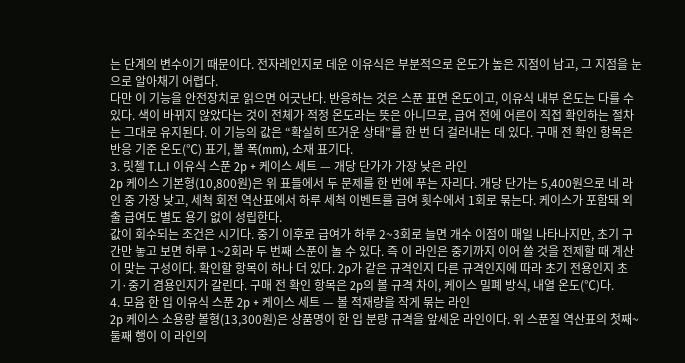는 단계의 변수이기 때문이다. 전자레인지로 데운 이유식은 부분적으로 온도가 높은 지점이 남고, 그 지점을 눈으로 알아채기 어렵다.
다만 이 기능을 안전장치로 읽으면 어긋난다. 반응하는 것은 스푼 표면 온도이고, 이유식 내부 온도는 다를 수 있다. 색이 바뀌지 않았다는 것이 전체가 적정 온도라는 뜻은 아니므로, 급여 전에 어른이 직접 확인하는 절차는 그대로 유지된다. 이 기능의 값은 “확실히 뜨거운 상태”를 한 번 더 걸러내는 데 있다. 구매 전 확인 항목은 반응 기준 온도(℃) 표기, 볼 폭(mm), 소재 표기다.
3. 릿첼 T.L.I 이유식 스푼 2p + 케이스 세트 — 개당 단가가 가장 낮은 라인
2p 케이스 기본형(10,800원)은 위 표들에서 두 문제를 한 번에 푸는 자리다. 개당 단가는 5,400원으로 네 라인 중 가장 낮고, 세척 회전 역산표에서 하루 세척 이벤트를 급여 횟수에서 1회로 묶는다. 케이스가 포함돼 외출 급여도 별도 용기 없이 성립한다.
값이 회수되는 조건은 시기다. 중기 이후로 급여가 하루 2~3회로 늘면 개수 이점이 매일 나타나지만, 초기 구간만 놓고 보면 하루 1~2회라 두 번째 스푼이 놀 수 있다. 즉 이 라인은 중기까지 이어 쓸 것을 전제할 때 계산이 맞는 구성이다. 확인할 항목이 하나 더 있다. 2p가 같은 규격인지 다른 규격인지에 따라 초기 전용인지 초기·중기 겸용인지가 갈린다. 구매 전 확인 항목은 2p의 볼 규격 차이, 케이스 밀폐 방식, 내열 온도(℃)다.
4. 모윰 한 입 이유식 스푼 2p + 케이스 세트 — 볼 적재량을 작게 묶는 라인
2p 케이스 소용량 볼형(13,300원)은 상품명이 한 입 분량 규격을 앞세운 라인이다. 위 스푼질 역산표의 첫째~둘째 행이 이 라인의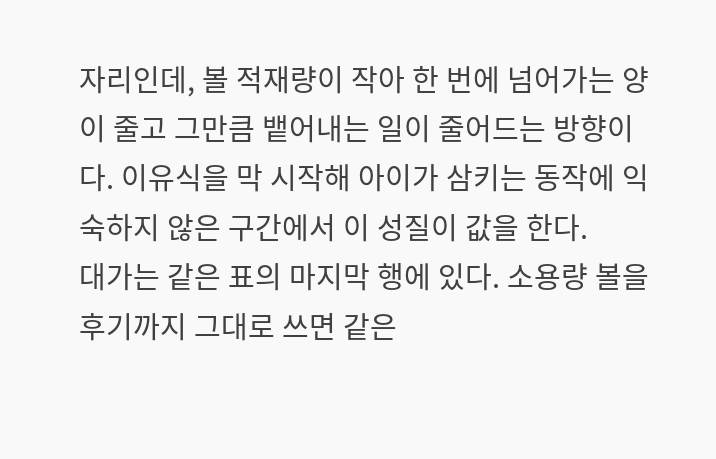자리인데, 볼 적재량이 작아 한 번에 넘어가는 양이 줄고 그만큼 뱉어내는 일이 줄어드는 방향이다. 이유식을 막 시작해 아이가 삼키는 동작에 익숙하지 않은 구간에서 이 성질이 값을 한다.
대가는 같은 표의 마지막 행에 있다. 소용량 볼을 후기까지 그대로 쓰면 같은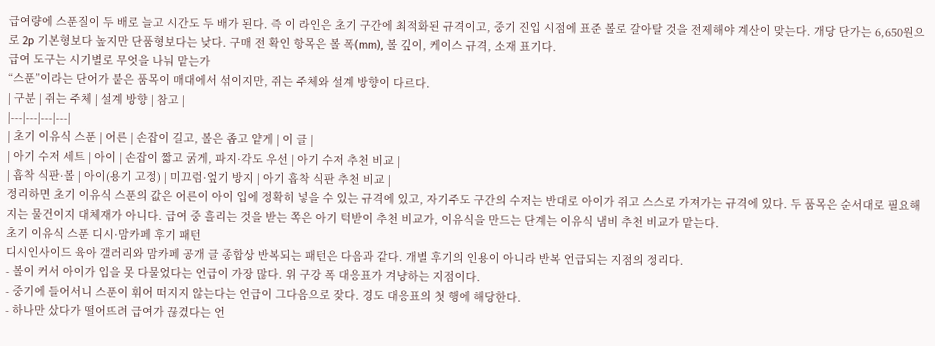급여량에 스푼질이 두 배로 늘고 시간도 두 배가 된다. 즉 이 라인은 초기 구간에 최적화된 규격이고, 중기 진입 시점에 표준 볼로 갈아탈 것을 전제해야 계산이 맞는다. 개당 단가는 6,650원으로 2p 기본형보다 높지만 단품형보다는 낮다. 구매 전 확인 항목은 볼 폭(mm), 볼 깊이, 케이스 규격, 소재 표기다.
급여 도구는 시기별로 무엇을 나눠 맡는가
“스푼”이라는 단어가 붙은 품목이 매대에서 섞이지만, 쥐는 주체와 설계 방향이 다르다.
| 구분 | 쥐는 주체 | 설계 방향 | 참고 |
|---|---|---|---|
| 초기 이유식 스푼 | 어른 | 손잡이 길고, 볼은 좁고 얕게 | 이 글 |
| 아기 수저 세트 | 아이 | 손잡이 짧고 굵게, 파지·각도 우선 | 아기 수저 추천 비교 |
| 흡착 식판·볼 | 아이(용기 고정) | 미끄럼·엎기 방지 | 아기 흡착 식판 추천 비교 |
정리하면 초기 이유식 스푼의 값은 어른이 아이 입에 정확히 넣을 수 있는 규격에 있고, 자기주도 구간의 수저는 반대로 아이가 쥐고 스스로 가져가는 규격에 있다. 두 품목은 순서대로 필요해지는 물건이지 대체재가 아니다. 급여 중 흘리는 것을 받는 쪽은 아기 턱받이 추천 비교가, 이유식을 만드는 단계는 이유식 냄비 추천 비교가 맡는다.
초기 이유식 스푼 디시·맘카페 후기 패턴
디시인사이드 육아 갤러리와 맘카페 공개 글 종합상 반복되는 패턴은 다음과 같다. 개별 후기의 인용이 아니라 반복 언급되는 지점의 정리다.
- 볼이 커서 아이가 입을 못 다물었다는 언급이 가장 많다. 위 구강 폭 대응표가 겨냥하는 지점이다.
- 중기에 들어서니 스푼이 휘어 떠지지 않는다는 언급이 그다음으로 잦다. 경도 대응표의 첫 행에 해당한다.
- 하나만 샀다가 떨어뜨려 급여가 끊겼다는 언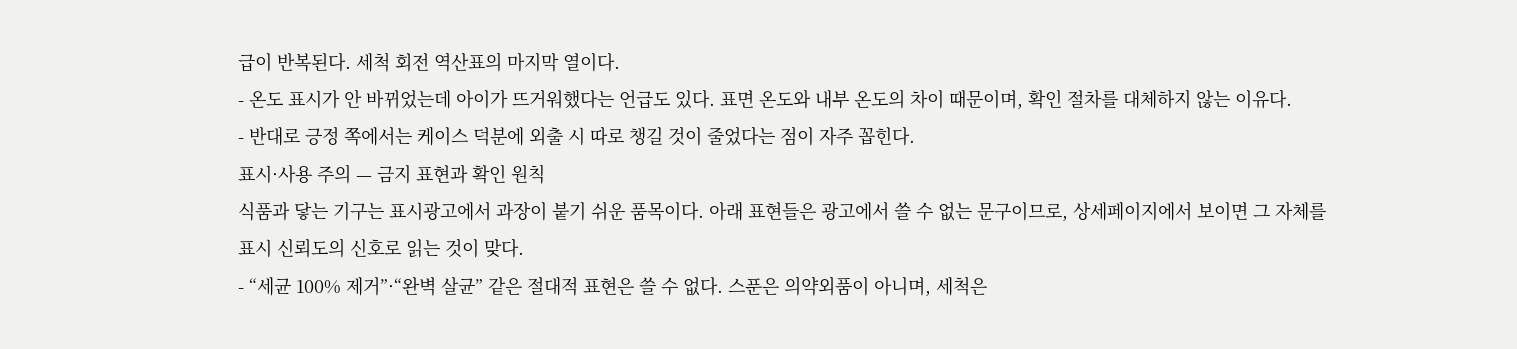급이 반복된다. 세척 회전 역산표의 마지막 열이다.
- 온도 표시가 안 바뀌었는데 아이가 뜨거워했다는 언급도 있다. 표면 온도와 내부 온도의 차이 때문이며, 확인 절차를 대체하지 않는 이유다.
- 반대로 긍정 쪽에서는 케이스 덕분에 외출 시 따로 챙길 것이 줄었다는 점이 자주 꼽힌다.
표시·사용 주의 — 금지 표현과 확인 원칙
식품과 닿는 기구는 표시광고에서 과장이 붙기 쉬운 품목이다. 아래 표현들은 광고에서 쓸 수 없는 문구이므로, 상세페이지에서 보이면 그 자체를 표시 신뢰도의 신호로 읽는 것이 맞다.
- “세균 100% 제거”·“완벽 살균” 같은 절대적 표현은 쓸 수 없다. 스푼은 의약외품이 아니며, 세척은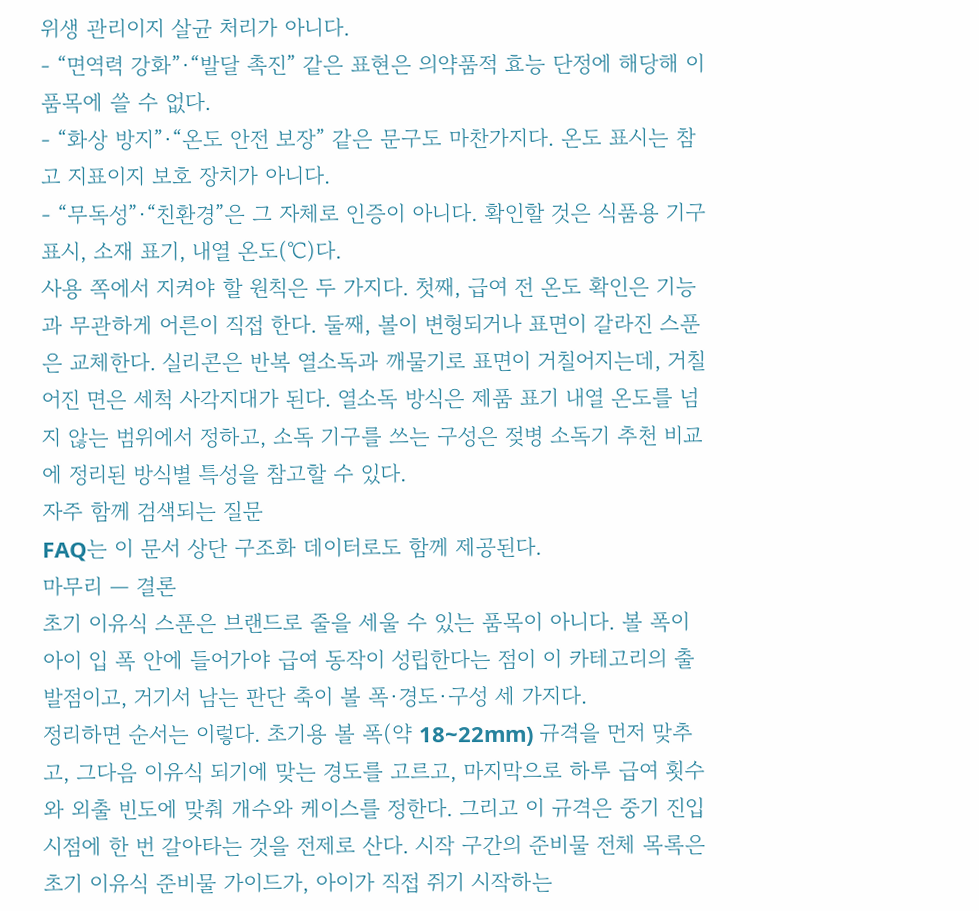위생 관리이지 살균 처리가 아니다.
- “면역력 강화”·“발달 촉진” 같은 표현은 의약품적 효능 단정에 해당해 이 품목에 쓸 수 없다.
- “화상 방지”·“온도 안전 보장” 같은 문구도 마찬가지다. 온도 표시는 참고 지표이지 보호 장치가 아니다.
- “무독성”·“친환경”은 그 자체로 인증이 아니다. 확인할 것은 식품용 기구 표시, 소재 표기, 내열 온도(℃)다.
사용 쪽에서 지켜야 할 원칙은 두 가지다. 첫째, 급여 전 온도 확인은 기능과 무관하게 어른이 직접 한다. 둘째, 볼이 변형되거나 표면이 갈라진 스푼은 교체한다. 실리콘은 반복 열소독과 깨물기로 표면이 거칠어지는데, 거칠어진 면은 세척 사각지대가 된다. 열소독 방식은 제품 표기 내열 온도를 넘지 않는 범위에서 정하고, 소독 기구를 쓰는 구성은 젖병 소독기 추천 비교에 정리된 방식별 특성을 참고할 수 있다.
자주 함께 검색되는 질문
FAQ는 이 문서 상단 구조화 데이터로도 함께 제공된다.
마무리 — 결론
초기 이유식 스푼은 브랜드로 줄을 세울 수 있는 품목이 아니다. 볼 폭이 아이 입 폭 안에 들어가야 급여 동작이 성립한다는 점이 이 카테고리의 출발점이고, 거기서 남는 판단 축이 볼 폭·경도·구성 세 가지다.
정리하면 순서는 이렇다. 초기용 볼 폭(약 18~22mm) 규격을 먼저 맞추고, 그다음 이유식 되기에 맞는 경도를 고르고, 마지막으로 하루 급여 횟수와 외출 빈도에 맞춰 개수와 케이스를 정한다. 그리고 이 규격은 중기 진입 시점에 한 번 갈아타는 것을 전제로 산다. 시작 구간의 준비물 전체 목록은 초기 이유식 준비물 가이드가, 아이가 직접 쥐기 시작하는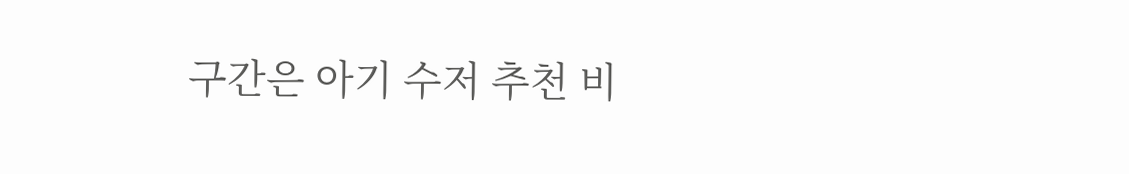구간은 아기 수저 추천 비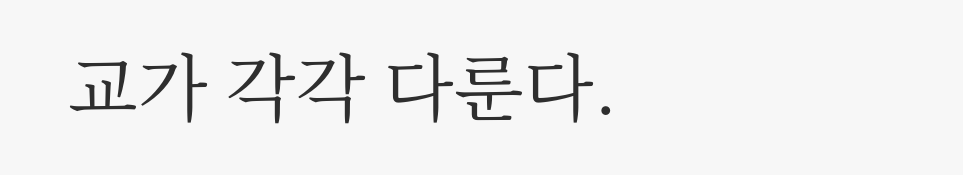교가 각각 다룬다.